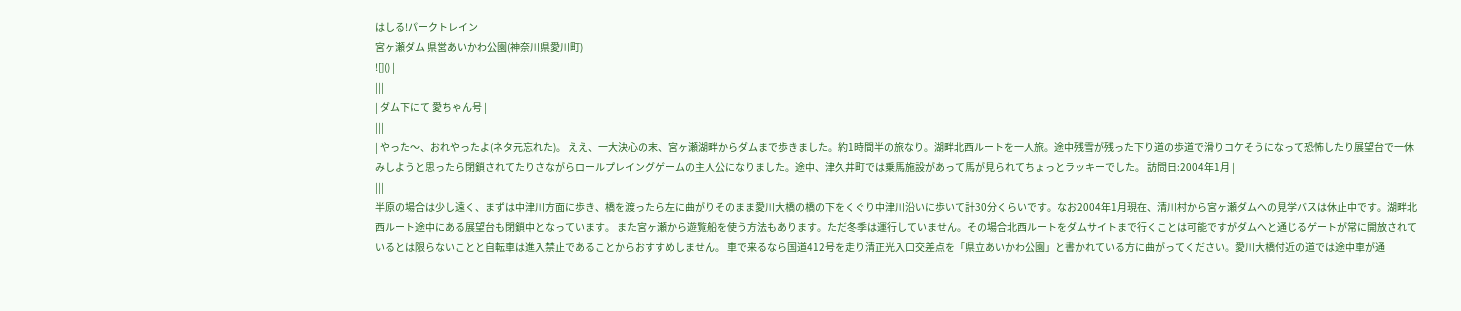はしる!パークトレイン
宮ヶ瀬ダム 県営あいかわ公園(神奈川県愛川町)
![]() |
|||
| ダム下にて 愛ちゃん号 |
|||
| やった〜、おれやったよ(ネタ元忘れた)。 ええ、一大決心の末、宮ヶ瀬湖畔からダムまで歩きました。約1時間半の旅なり。湖畔北西ルートを一人旅。途中残雪が残った下り道の歩道で滑りコケそうになって恐怖したり展望台で一休みしようと思ったら閉鎖されてたりさながらロールプレイングゲームの主人公になりました。途中、津久井町では乗馬施設があって馬が見られてちょっとラッキーでした。 訪問日:2004年1月 |
|||
半原の場合は少し遠く、まずは中津川方面に歩き、橋を渡ったら左に曲がりそのまま愛川大橋の橋の下をくぐり中津川沿いに歩いて計30分くらいです。なお2004年1月現在、清川村から宮ヶ瀬ダムへの見学バスは休止中です。湖畔北西ルート途中にある展望台も閉鎖中となっています。 また宮ヶ瀬から遊覧船を使う方法もあります。ただ冬季は運行していません。その場合北西ルートをダムサイトまで行くことは可能ですがダムへと通じるゲートが常に開放されているとは限らないことと自転車は進入禁止であることからおすすめしません。 車で来るなら国道412号を走り清正光入口交差点を「県立あいかわ公園」と書かれている方に曲がってください。愛川大橋付近の道では途中車が通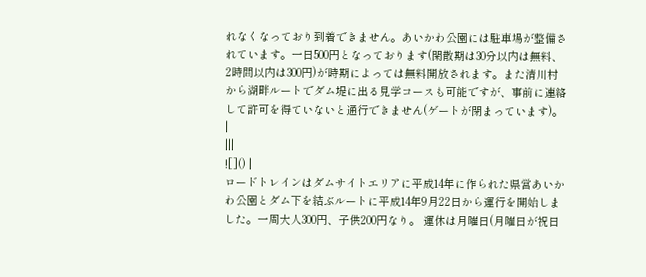れなくなっており到着できません。あいかわ公園には駐車場が整備されています。一日500円となっております(閑散期は30分以内は無料、2時間以内は300円)が時期によっては無料開放されます。また清川村から湖畔ルートでダム堤に出る見学コースも可能ですが、事前に連絡して許可を得ていないと通行できません(ゲートが閉まっています)。 |
|||
![]() |
ロードトレインはダムサイトエリアに平成14年に作られた県営あいかわ公園とダム下を結ぶルートに平成14年9月22日から運行を開始しました。一周大人300円、子供200円なり。 運休は月曜日(月曜日が祝日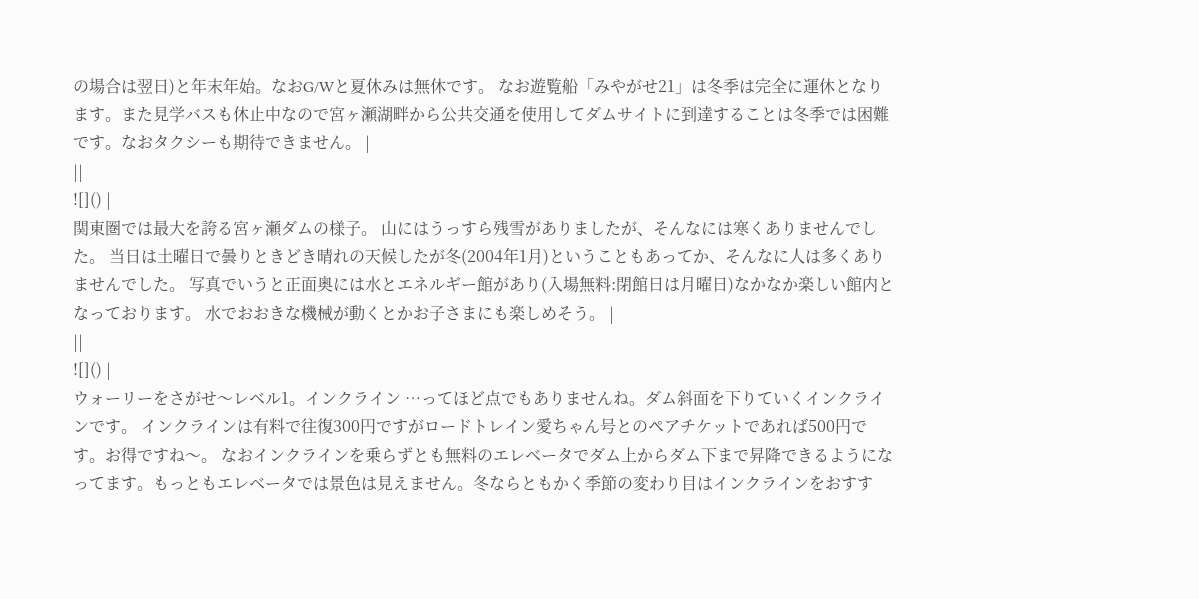の場合は翌日)と年末年始。なおG/Wと夏休みは無休です。 なお遊覧船「みやがせ21」は冬季は完全に運休となります。また見学バスも休止中なので宮ヶ瀬湖畔から公共交通を使用してダムサイトに到達することは冬季では困難です。なおタクシーも期待できません。 |
||
![]() |
関東圏では最大を誇る宮ヶ瀬ダムの様子。 山にはうっすら残雪がありましたが、そんなには寒くありませんでした。 当日は土曜日で曇りときどき晴れの天候したが冬(2004年1月)ということもあってか、そんなに人は多くありませんでした。 写真でいうと正面奥には水とエネルギー館があり(入場無料:閉館日は月曜日)なかなか楽しい館内となっております。 水でおおきな機械が動くとかお子さまにも楽しめそう。 |
||
![]() |
ウォーリーをさがせ〜レベル1。インクライン …ってほど点でもありませんね。ダム斜面を下りていくインクラインです。 インクラインは有料で往復300円ですがロードトレイン愛ちゃん号とのペアチケットであれば500円です。お得ですね〜。 なおインクラインを乗らずとも無料のエレベータでダム上からダム下まで昇降できるようになってます。もっともエレベータでは景色は見えません。冬ならともかく季節の変わり目はインクラインをおすす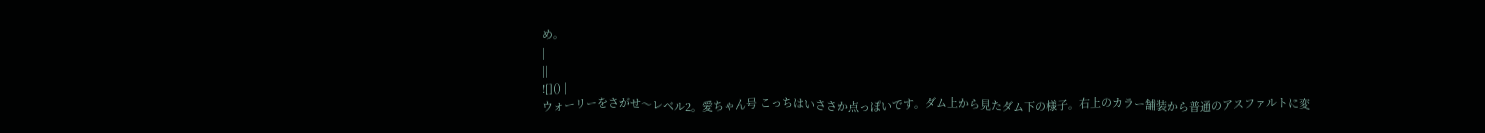め。
|
||
![]() |
ウォーリーをさがせ〜レベル2。愛ちゃん号 こっちはいささか点っぽいです。ダム上から見たダム下の様子。右上のカラー舗装から普通のアスファルトに変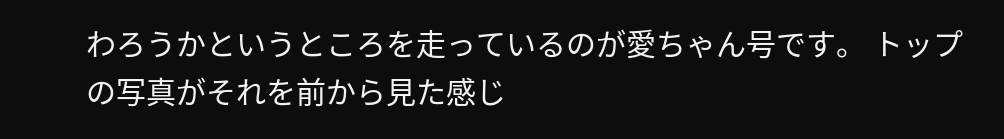わろうかというところを走っているのが愛ちゃん号です。 トップの写真がそれを前から見た感じ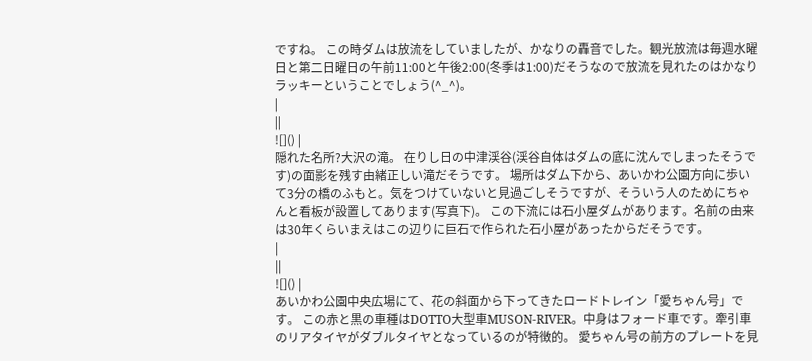ですね。 この時ダムは放流をしていましたが、かなりの轟音でした。観光放流は毎週水曜日と第二日曜日の午前11:00と午後2:00(冬季は1:00)だそうなので放流を見れたのはかなりラッキーということでしょう(^_^)。
|
||
![]() |
隠れた名所?大沢の滝。 在りし日の中津渓谷(渓谷自体はダムの底に沈んでしまったそうです)の面影を残す由緒正しい滝だそうです。 場所はダム下から、あいかわ公園方向に歩いて3分の橋のふもと。気をつけていないと見過ごしそうですが、そういう人のためにちゃんと看板が設置してあります(写真下)。 この下流には石小屋ダムがあります。名前の由来は30年くらいまえはこの辺りに巨石で作られた石小屋があったからだそうです。
|
||
![]() |
あいかわ公園中央広場にて、花の斜面から下ってきたロードトレイン「愛ちゃん号」です。 この赤と黒の車種はDOTTO大型車MUSON-RIVER。中身はフォード車です。牽引車のリアタイヤがダブルタイヤとなっているのが特徴的。 愛ちゃん号の前方のプレートを見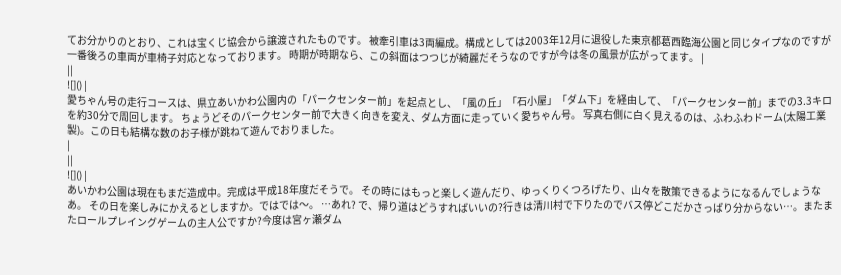てお分かりのとおり、これは宝くじ協会から譲渡されたものです。 被牽引車は3両編成。構成としては2003年12月に退役した東京都葛西臨海公園と同じタイプなのですが一番後ろの車両が車椅子対応となっております。 時期が時期なら、この斜面はつつじが綺麗だそうなのですが今は冬の風景が広がってます。 |
||
![]() |
愛ちゃん号の走行コースは、県立あいかわ公園内の「パークセンター前」を起点とし、「風の丘」「石小屋」「ダム下」を経由して、「パークセンター前」までの3.3キロを約30分で周回します。 ちょうどそのパークセンター前で大きく向きを変え、ダム方面に走っていく愛ちゃん号。 写真右側に白く見えるのは、ふわふわドーム(太陽工業製)。この日も結構な数のお子様が跳ねて遊んでおりました。
|
||
![]() |
あいかわ公園は現在もまだ造成中。完成は平成18年度だそうで。 その時にはもっと楽しく遊んだり、ゆっくりくつろげたり、山々を散策できるようになるんでしょうなあ。 その日を楽しみにかえるとしますか。ではでは〜。 …あれ? で、帰り道はどうすればいいの?行きは清川村で下りたのでバス停どこだかさっぱり分からない…。またまたロールプレイングゲームの主人公ですか?今度は宮ヶ瀬ダム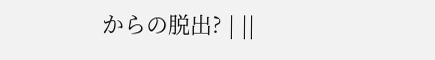からの脱出? | ||